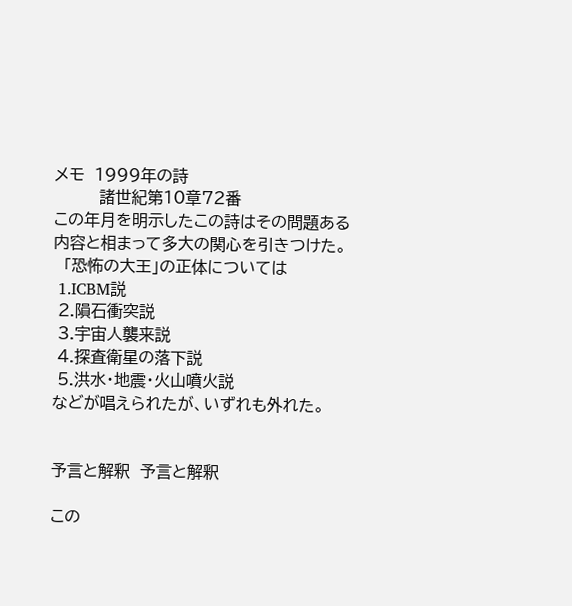メモ  1999年の詩
         諸世紀第10章72番
この年月を明示したこの詩はその問題ある内容と相まって多大の関心を引きつけた。
  「恐怖の大王」の正体については
 1.ICBM説
 2.隕石衝突説
 3.宇宙人襲来説
 4.探査衛星の落下説
 5.洪水・地震・火山噴火説
などが唱えられたが、いずれも外れた。


予言と解釈  予言と解釈

この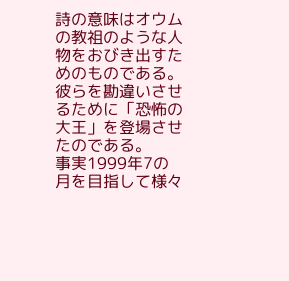詩の意味はオウムの教祖のような人物をおびき出すためのものである。
彼らを勘違いさせるために「恐怖の大王」を登場させたのである。
事実1999年7の月を目指して様々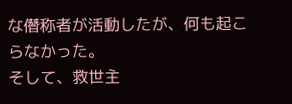な僭称者が活動したが、何も起こらなかった。
そして、救世主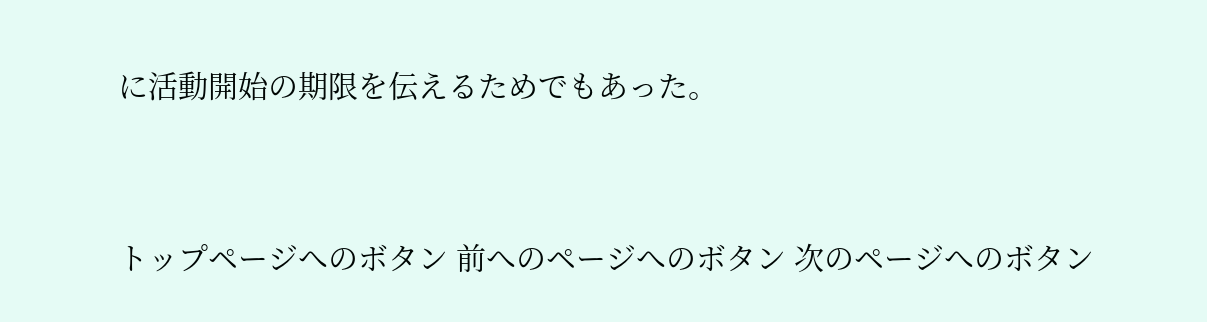に活動開始の期限を伝えるためでもあった。



トップページへのボタン 前へのページへのボタン 次のページへのボタン